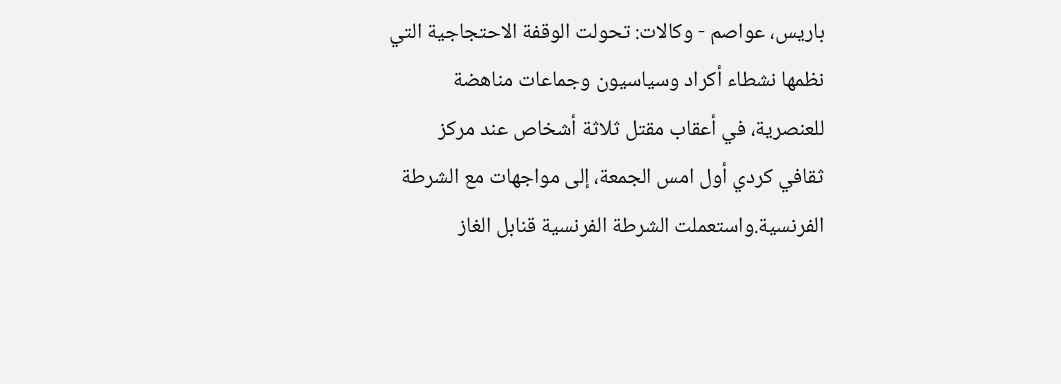باريس، عواصم - وكالات: تحولت الوقفة الاحتجاجية التي نظمها نشطاء أكراد وسياسيون وجماعات مناهضة للعنصرية، في أعقاب مقتل ثلاثة أشخاص عند مركز ثقافي كردي أول امس الجمعة، إلى مواجهات مع الشرطة الفرنسية.واستعملت الشرطة الفرنسية قنابل الغاز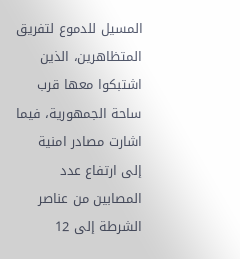المسيل للدموع لتفريق المتظاهرين، الذين اشتبكوا معها قرب ساحة الجمهورية، فيما اشارت مصادر امنية إلى ارتفاع عدد المصابين من عناصر الشرطة إلى 12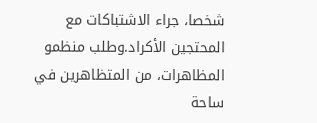شخصا، جراء الاشتباكات مع المحتجين الأكراد.وطلب منظمو المظاهرات، من المتظاهرين في ساحة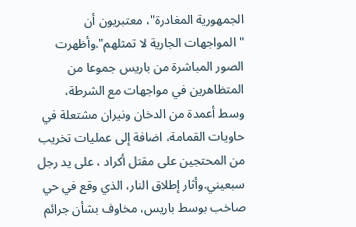الجمهورية المغادرة"، معتبريون أن "المواجهات الجارية لا تمثلهم".وأظهرت الصور المباشرة من باريس جموعا من المتظاهرين في مواجهات مع الشرطة، وسط أعمدة من الدخان ونيران مشتعلة في حاويات القمامة، اضافة إلى عمليات تخريب من المحتجين على مقتل أكراد ، على يد رجل سبعيني.وأثار إطلاق النار، الذي وقع في حي صاخب بوسط باريس، مخاوف بشأن جرائم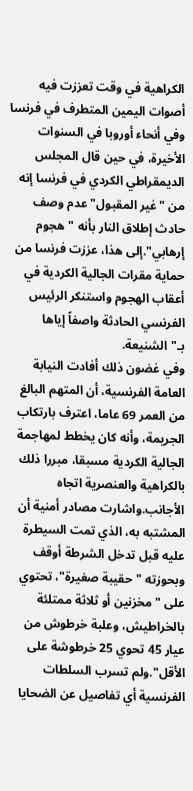الكراهية في وقت تعززت فيه أصوات اليمين المتطرف في فرنسا وفي أنحاء أوروبا في السنوات الأخيرة، في حين قال المجلس الديمقراطي الكردي في فرنسا إنه من "غير المقبول" عدم وصف حادث إطلاق النار بأنه "هجوم إرهابي".إلى هذا، عززت فرنسا من حماية مقرات الجالية الكردية في أعقاب الهجوم واستنكر الرئيس الفرنسي الحادثة واصفاً إياها بـ"الشنيعة.
وفي غضون ذلك أفادت النيابة العامة الفرنسية، أن المتهم البالغ من العمر 69 عاما، اعترف بارتكاب الجريمة، وأنه كان يخطط لمهاجمة الجالية الكردية مسبقا، مبررا ذلك بالكراهية والعنصرية اتجاه الأجانب.واشارت مصادر أمنية أن المشتبه به، الذي تمت السيطرة عليه قبل تدخل الشرطة أوقف وبحوزته "حقيبة صغيرة"، تحتوي على "مخزنين أو ثلاثة ممتلئة بالخراطيش، وعلبة خرطوش من عيار 45 تحوي 25 خرطوشة على الأقل".ولم تسرب السلطات الفرنسية أي تفاصيل عن الضحايا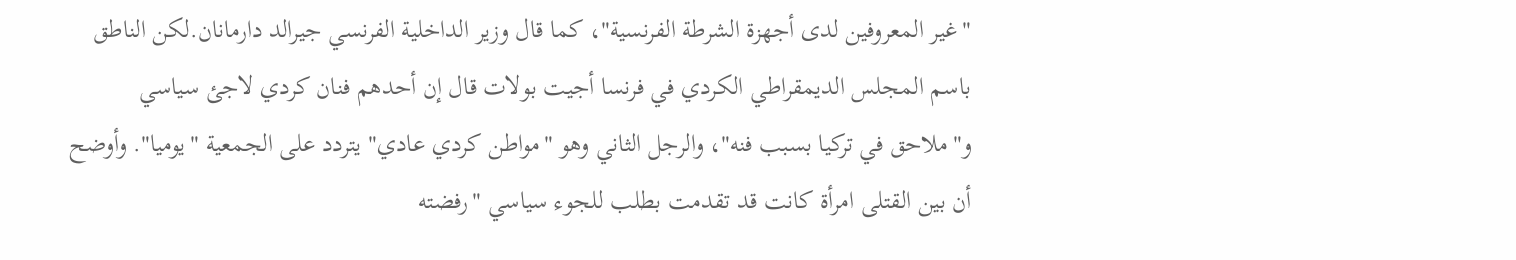"غير المعروفين لدى أجهزة الشرطة الفرنسية"، كما قال وزير الداخلية الفرنسي جيرالد دارمانان.لكن الناطق باسم المجلس الديمقراطي الكردي في فرنسا أجيت بولات قال إن أحدهم فنان كردي لاجئ سياسي و"ملاحق في تركيا بسبب فنه"، والرجل الثاني وهو "مواطن كردي عادي" يتردد على الجمعية "يوميا". وأوضح أن بين القتلى امرأة كانت قد تقدمت بطلب للجوء سياسي "رفضته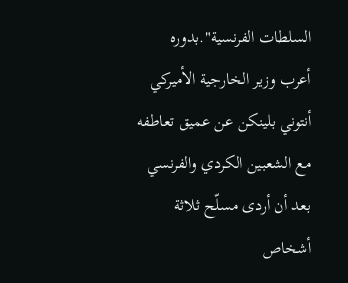السلطات الفرنسية".بدوره أعرب وزير الخارجية الأميركي أنتوني بلينكن عن عميق تعاطفه مع الشعبين الكردي والفرنسي بعد أن أردى مسلّح ثلاثة أشخاص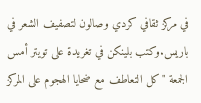في مركز ثقافي كردي وصالون لتصفيف الشعر في باريس.وكتب بلينكن في تغريدة على تويتر أمس الجمعة "كل التعاطف مع ضحايا الهجوم على المركز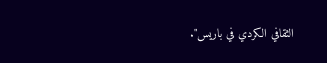الثقافي الكردي في باريس".